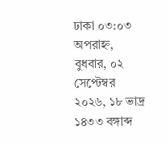ঢাকা ০৩:০৩ অপরাহ্ন, বুধবার, ০২ সেপ্টেম্বর ২০২৬, ১৮ ভাদ্র ১৪৩৩ বঙ্গাব্দ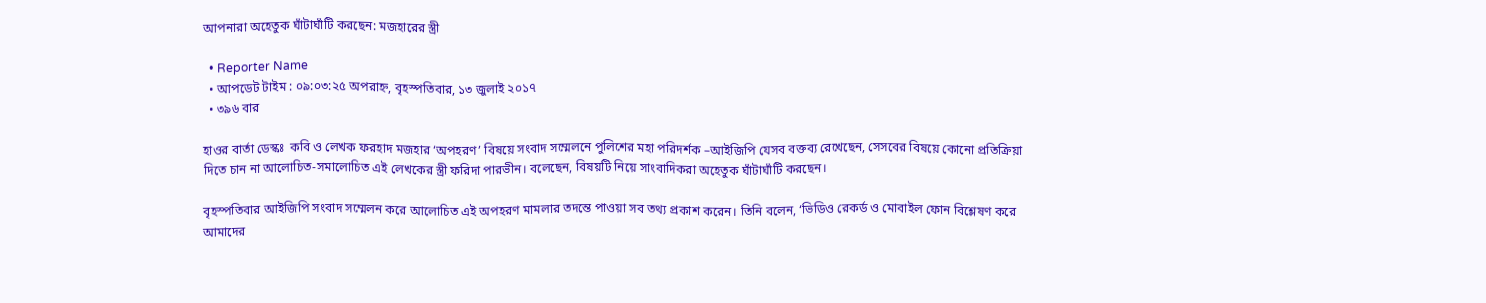আপনারা অহেতুক ঘাঁটাঘাঁটি করছেন: মজহারের স্ত্রী

  • Reporter Name
  • আপডেট টাইম : ০৯:০৩:২৫ অপরাহ্ন, বৃহস্পতিবার, ১৩ জুলাই ২০১৭
  • ৩৯৬ বার

হাওর বার্তা ডেস্কঃ  কবি ও লেখক ফরহাদ মজহার ‘অপহরণ’ বিষয়ে সংবাদ সম্মেলনে পুলিশের মহা পরিদর্শক –আইজিপি যেসব বক্তব্য রেখেছেন, সেসবের বিষয়ে কোনো প্রতিক্রিয়া দিতে চান না আলোচিত-সমালোচিত এই লেখকের স্ত্রী ফরিদা পারভীন। বলেছেন, বিষয়টি নিয়ে সাংবাদিকরা অহেতুক ঘাঁটাঘাঁটি করছেন।

বৃহস্পতিবার আইজিপি সংবাদ সম্মেলন করে আলোচিত এই অপহরণ মামলার তদন্তে পাওয়া সব তথ্য প্রকাশ করেন। তিনি বলেন, ‘ভিডিও রেকর্ড ও মোবাইল ফোন বিশ্লেষণ করে আমাদের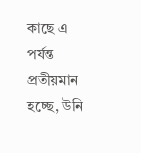কাছে এ পর্যন্ত প্রতীয়মান হচ্ছে, উনি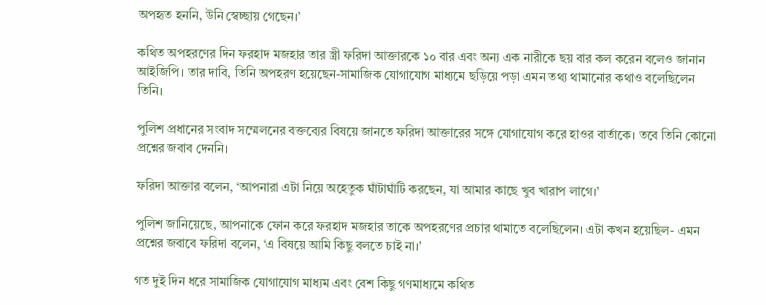অপহৃত হননি, উনি স্বেচ্ছায় গেছেন।’

কথিত অপহরণের দিন ফরহাদ মজহার তার স্ত্রী ফরিদা আক্তারকে ১০ বার এবং অন্য এক নারীকে ছয় বার কল করেন বলেও জানান আইজিপি। তার দাবি, তিনি অপহরণ হয়েছেন-সামাজিক যোগাযোগ মাধ্যমে ছড়িয়ে পড়া এমন তথ্য থামানোর কথাও বলেছিলেন তিনি।

পুলিশ প্রধানের সংবাদ সম্মেলনের বক্তব্যের বিষয়ে জানতে ফরিদা আক্তারের সঙ্গে যোগাযোগ করে হাওর বার্তাকে। তবে তিনি কোনো প্রশ্নের জবাব দেননি।

ফরিদা আক্তার বলেন, ‘আপনারা এটা নিয়ে অহেতুক ঘাঁটাঘাঁটি করছেন, যা আমার কাছে খুব খারাপ লাগে।’

পুলিশ জানিয়েছে, আপনাকে ফোন করে ফরহাদ মজহার তাকে অপহরণের প্রচার থামাতে বলেছিলেন। এটা কখন হয়েছিল- এমন প্রশ্নের জবাবে ফরিদা বলেন, ‘এ বিষয়ে আমি কিছু বলতে চাই না।’

গত দুই দিন ধরে সামাজিক যোগাযোগ মাধ্যম এবং বেশ কিছু গণমাধ্যমে কথিত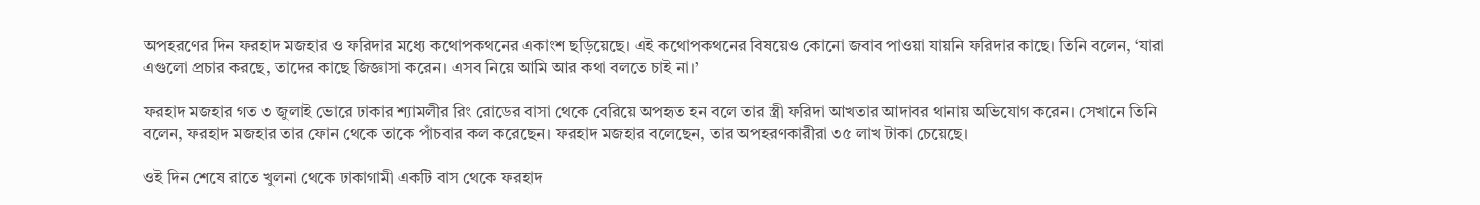অপহরণের দিন ফরহাদ মজহার ও ফরিদার মধ্যে কথোপকথনের একাংশ ছড়িয়েছে। এই কথোপকথনের বিষয়েও কোনো জবাব পাওয়া যায়নি ফরিদার কাছে। তিনি বলেন, ‘যারা এগুলো প্রচার করছে, তাদের কাছে জিজ্ঞাসা করেন। এসব নিয়ে আমি আর কথা বলতে চাই না।’

ফরহাদ মজহার গত ৩ জুলাই ভোরে ঢাকার শ্যামলীর রিং রোডের বাসা থেকে বেরিয়ে অপহৃত হন বলে তার স্ত্রী ফরিদা আখতার আদাবর থানায় অভিযোগ করেন। সেখানে তিনি বলেন, ফরহাদ মজহার তার ফোন থেকে তাকে পাঁচবার কল করেছেন। ফরহাদ মজহার বলেছেন, তার অপহরণকারীরা ৩৫ লাখ টাকা চেয়েছে।

ওই দিন শেষে রাতে খুলনা থেকে ঢাকাগামী একটি বাস থেকে ফরহাদ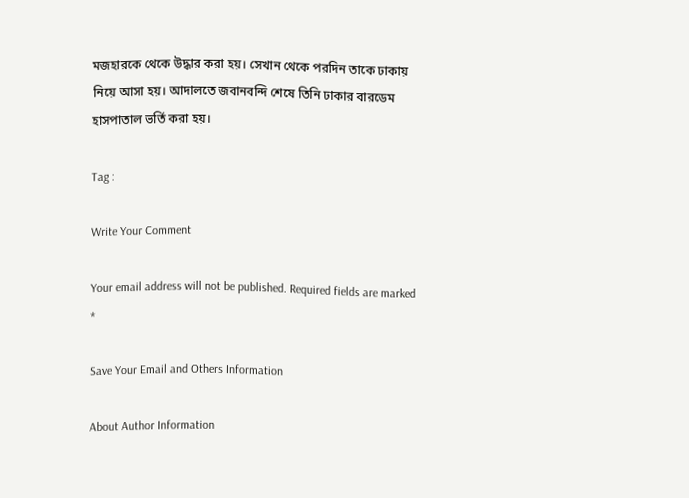মজহারকে থেকে উদ্ধার করা হয়। সেখান থেকে পরদিন তাকে ঢাকায় নিয়ে আসা হয়। আদালতে জবানবন্দি শেষে তিনি ঢাকার বারডেম হাসপাতাল ভর্তি করা হয়।

Tag :

Write Your Comment

Your email address will not be published. Required fields are marked *

Save Your Email and Others Information

About Author Information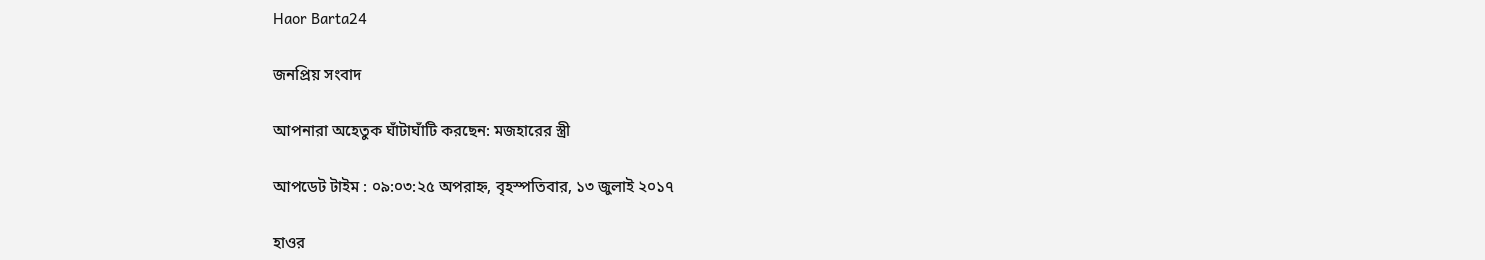Haor Barta24

জনপ্রিয় সংবাদ

আপনারা অহেতুক ঘাঁটাঘাঁটি করছেন: মজহারের স্ত্রী

আপডেট টাইম : ০৯:০৩:২৫ অপরাহ্ন, বৃহস্পতিবার, ১৩ জুলাই ২০১৭

হাওর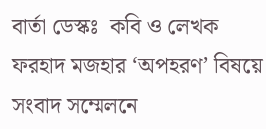বার্তা ডেস্কঃ  কবি ও লেখক ফরহাদ মজহার ‘অপহরণ’ বিষয়ে সংবাদ সম্মেলনে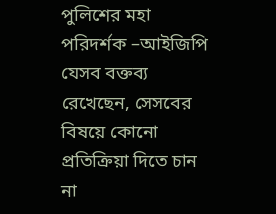পুলিশের মহা পরিদর্শক –আইজিপি যেসব বক্তব্য রেখেছেন, সেসবের বিষয়ে কোনো প্রতিক্রিয়া দিতে চান না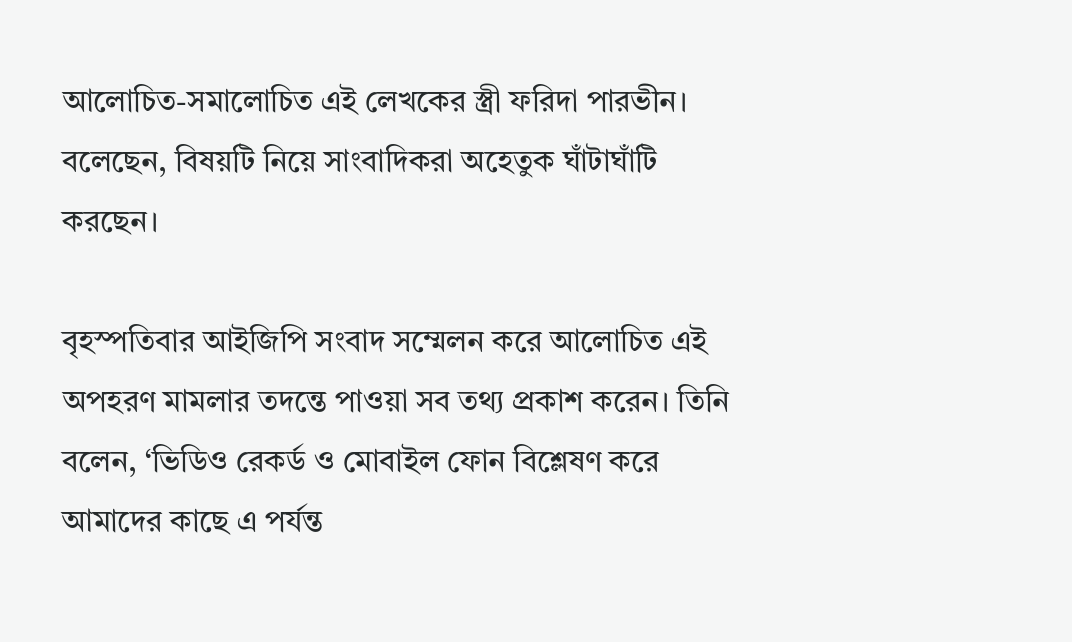আলোচিত-সমালোচিত এই লেখকের স্ত্রী ফরিদা পারভীন। বলেছেন, বিষয়টি নিয়ে সাংবাদিকরা অহেতুক ঘাঁটাঘাঁটি করছেন।

বৃহস্পতিবার আইজিপি সংবাদ সম্মেলন করে আলোচিত এই অপহরণ মামলার তদন্তে পাওয়া সব তথ্য প্রকাশ করেন। তিনি বলেন, ‘ভিডিও রেকর্ড ও মোবাইল ফোন বিশ্লেষণ করে আমাদের কাছে এ পর্যন্ত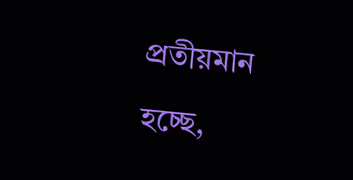প্রতীয়মান হচ্ছে,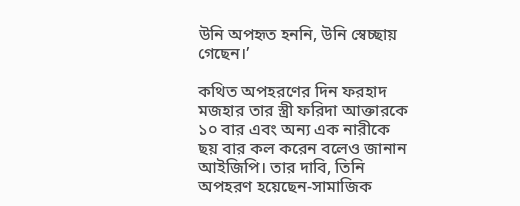উনি অপহৃত হননি, উনি স্বেচ্ছায় গেছেন।’

কথিত অপহরণের দিন ফরহাদ মজহার তার স্ত্রী ফরিদা আক্তারকে ১০ বার এবং অন্য এক নারীকে ছয় বার কল করেন বলেও জানান আইজিপি। তার দাবি, তিনি অপহরণ হয়েছেন-সামাজিক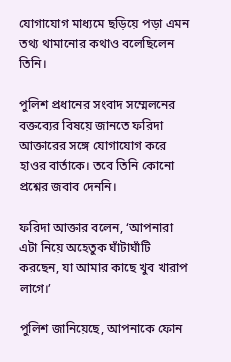যোগাযোগ মাধ্যমে ছড়িয়ে পড়া এমন তথ্য থামানোর কথাও বলেছিলেন তিনি।

পুলিশ প্রধানের সংবাদ সম্মেলনের বক্তব্যের বিষয়ে জানতে ফরিদা আক্তারের সঙ্গে যোগাযোগ করে হাওর বার্তাকে। তবে তিনি কোনো প্রশ্নের জবাব দেননি।

ফরিদা আক্তার বলেন, ‘আপনারা এটা নিয়ে অহেতুক ঘাঁটাঘাঁটি করছেন, যা আমার কাছে খুব খারাপ লাগে।’

পুলিশ জানিয়েছে, আপনাকে ফোন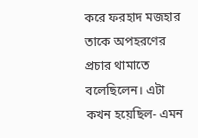করে ফরহাদ মজহার তাকে অপহরণের প্রচার থামাতে বলেছিলেন। এটা কখন হয়েছিল- এমন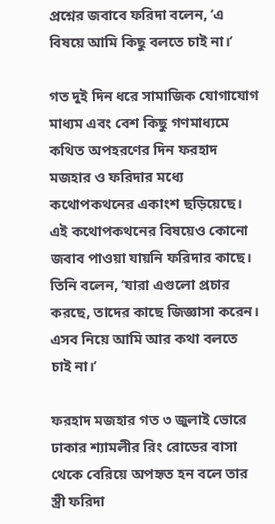প্রশ্নের জবাবে ফরিদা বলেন, ‘এ বিষয়ে আমি কিছু বলতে চাই না।’

গত দুই দিন ধরে সামাজিক যোগাযোগ মাধ্যম এবং বেশ কিছু গণমাধ্যমে কথিত অপহরণের দিন ফরহাদ মজহার ও ফরিদার মধ্যে কথোপকথনের একাংশ ছড়িয়েছে। এই কথোপকথনের বিষয়েও কোনো জবাব পাওয়া যায়নি ফরিদার কাছে। তিনি বলেন, ‘যারা এগুলো প্রচার করছে, তাদের কাছে জিজ্ঞাসা করেন। এসব নিয়ে আমি আর কথা বলতে চাই না।’

ফরহাদ মজহার গত ৩ জুলাই ভোরে ঢাকার শ্যামলীর রিং রোডের বাসা থেকে বেরিয়ে অপহৃত হন বলে তার স্ত্রী ফরিদা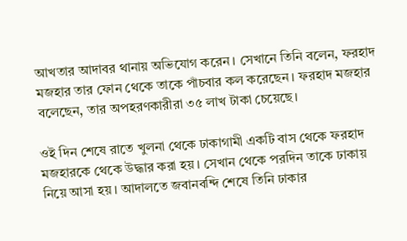আখতার আদাবর থানায় অভিযোগ করেন। সেখানে তিনি বলেন, ফরহাদ মজহার তার ফোন থেকে তাকে পাঁচবার কল করেছেন। ফরহাদ মজহার বলেছেন, তার অপহরণকারীরা ৩৫ লাখ টাকা চেয়েছে।

ওই দিন শেষে রাতে খুলনা থেকে ঢাকাগামী একটি বাস থেকে ফরহাদ মজহারকে থেকে উদ্ধার করা হয়। সেখান থেকে পরদিন তাকে ঢাকায় নিয়ে আসা হয়। আদালতে জবানবন্দি শেষে তিনি ঢাকার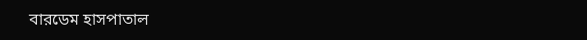বারডেম হাসপাতাল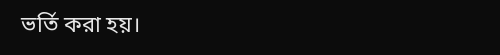ভর্তি করা হয়।